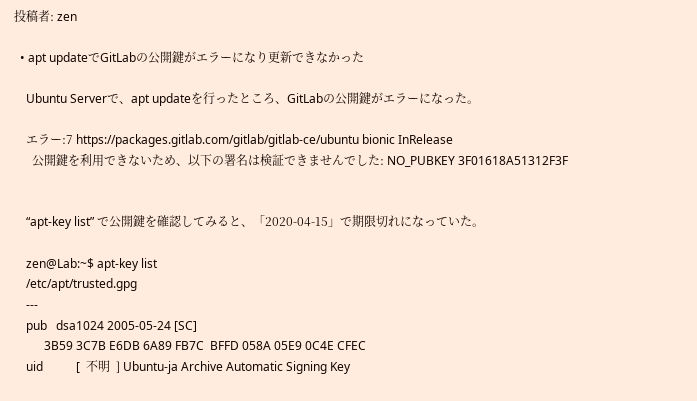投稿者: zen

  • apt updateでGitLabの公開鍵がエラーになり更新できなかった

    Ubuntu Serverで、apt updateを行ったところ、GitLabの公開鍵がエラーになった。

    エラー:7 https://packages.gitlab.com/gitlab/gitlab-ce/ubuntu bionic InRelease
      公開鍵を利用できないため、以下の署名は検証できませんでした: NO_PUBKEY 3F01618A51312F3F


    “apt-key list” で公開鍵を確認してみると、「2020-04-15」で期限切れになっていた。

    zen@Lab:~$ apt-key list
    /etc/apt/trusted.gpg
    ---
    pub   dsa1024 2005-05-24 [SC]
          3B59 3C7B E6DB 6A89 FB7C  BFFD 058A 05E9 0C4E CFEC
    uid           [  不明  ] Ubuntu-ja Archive Automatic Signing Key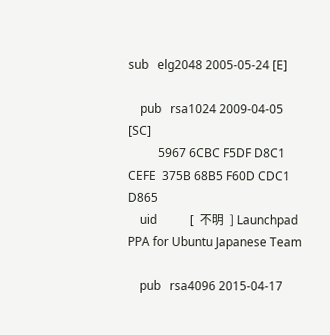sub   elg2048 2005-05-24 [E]

    pub   rsa1024 2009-04-05 [SC]
          5967 6CBC F5DF D8C1 CEFE  375B 68B5 F60D CDC1 D865
    uid           [  不明  ] Launchpad PPA for Ubuntu Japanese Team

    pub   rsa4096 2015-04-17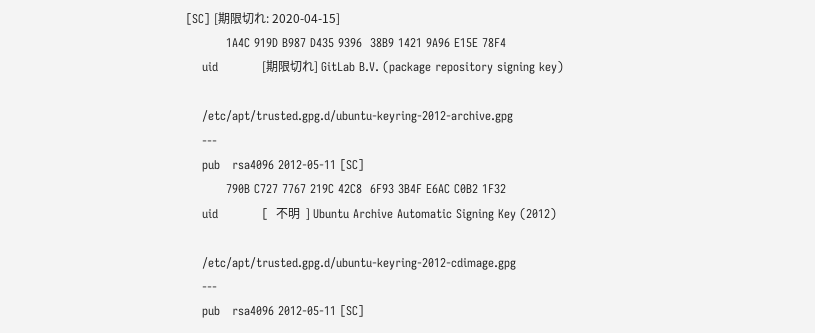[SC] [期限切れ: 2020-04-15]
          1A4C 919D B987 D435 9396  38B9 1421 9A96 E15E 78F4
    uid           [期限切れ] GitLab B.V. (package repository signing key)

    /etc/apt/trusted.gpg.d/ubuntu-keyring-2012-archive.gpg
    ---
    pub   rsa4096 2012-05-11 [SC]
          790B C727 7767 219C 42C8  6F93 3B4F E6AC C0B2 1F32
    uid           [  不明  ] Ubuntu Archive Automatic Signing Key (2012)

    /etc/apt/trusted.gpg.d/ubuntu-keyring-2012-cdimage.gpg
    ---
    pub   rsa4096 2012-05-11 [SC]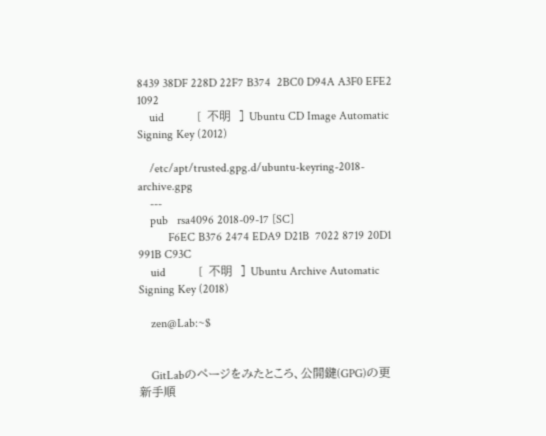8439 38DF 228D 22F7 B374  2BC0 D94A A3F0 EFE2 1092
    uid           [  不明  ] Ubuntu CD Image Automatic Signing Key (2012)

    /etc/apt/trusted.gpg.d/ubuntu-keyring-2018-archive.gpg
    ---
    pub   rsa4096 2018-09-17 [SC]
          F6EC B376 2474 EDA9 D21B  7022 8719 20D1 991B C93C
    uid           [  不明  ] Ubuntu Archive Automatic Signing Key (2018)

    zen@Lab:~$


    GitLabのページをみたところ、公開鍵(GPG)の更新手順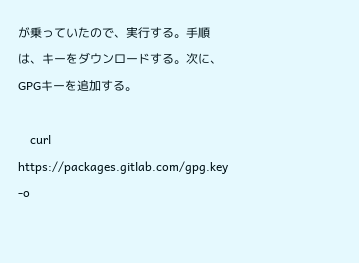が乗っていたので、実行する。手順は、キーをダウンロードする。次に、GPGキーを追加する。

    curl https://packages.gitlab.com/gpg.key -o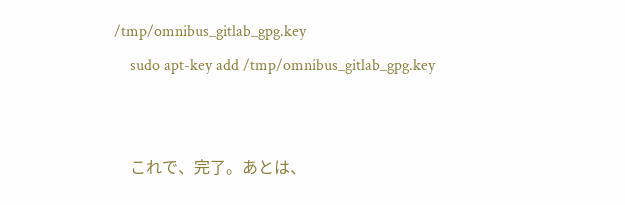/tmp/omnibus_gitlab_gpg.key
    sudo apt-key add /tmp/omnibus_gitlab_gpg.key


    これで、完了。あとは、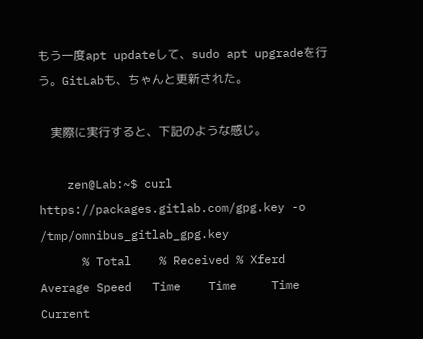もう一度apt updateして、sudo apt upgradeを行う。GitLabも、ちゃんと更新された。

    実際に実行すると、下記のような感じ。

    zen@Lab:~$ curl https://packages.gitlab.com/gpg.key -o /tmp/omnibus_gitlab_gpg.key
      % Total    % Received % Xferd  Average Speed   Time    Time     Time  Current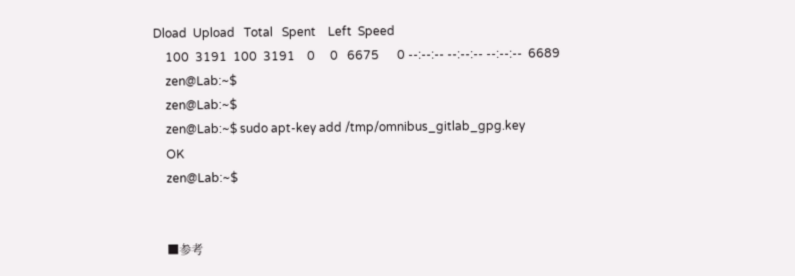Dload  Upload   Total   Spent    Left  Speed
    100  3191  100  3191    0     0   6675      0 --:--:-- --:--:-- --:--:--  6689
    zen@Lab:~$
    zen@Lab:~$
    zen@Lab:~$ sudo apt-key add /tmp/omnibus_gitlab_gpg.key
    OK
    zen@Lab:~$


    ■参考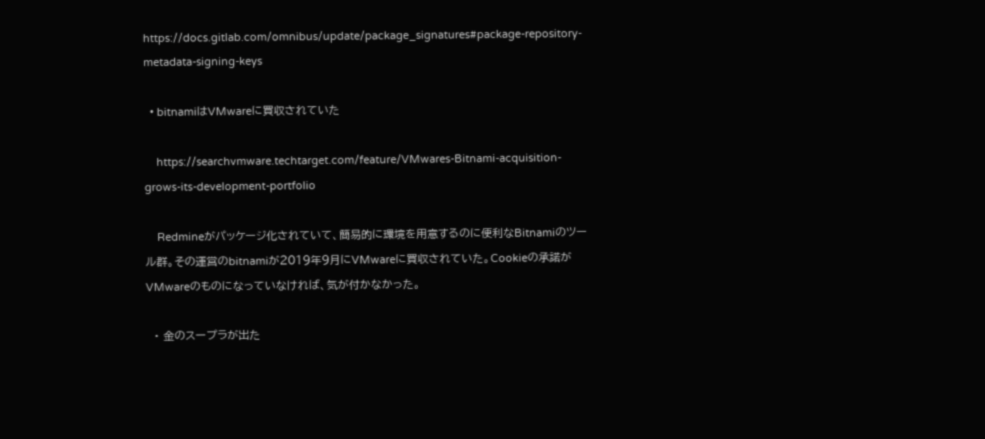https://docs.gitlab.com/omnibus/update/package_signatures#package-repository-metadata-signing-keys

  • bitnamiはVMwareに買収されていた

    https://searchvmware.techtarget.com/feature/VMwares-Bitnami-acquisition-grows-its-development-portfolio

    Redmineがパッケージ化されていて、簡易的に環境を用意するのに便利なBitnamiのツール群。その運営のbitnamiが2019年9月にVMwareに買収されていた。Cookieの承諾がVMwareのものになっていなければ、気が付かなかった。

  • 金のスープラが出た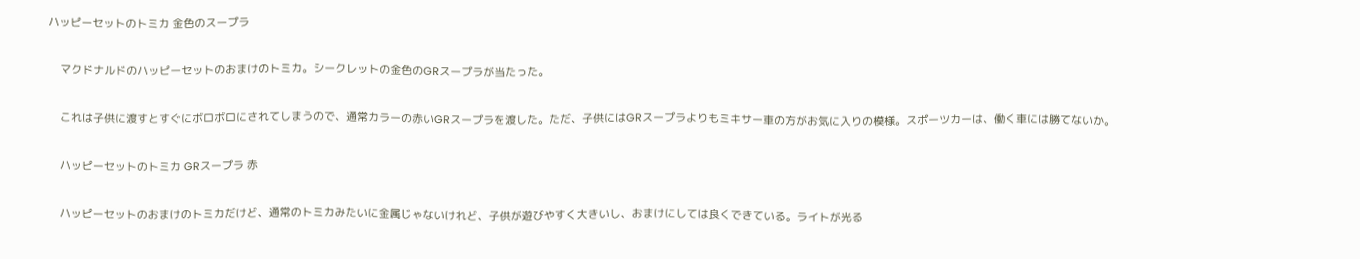ハッピーセットのトミカ 金色のスープラ

    マクドナルドのハッピーセットのおまけのトミカ。シークレットの金色のGRスープラが当たった。

    これは子供に渡すとすぐにボロボロにされてしまうので、通常カラーの赤いGRスープラを渡した。ただ、子供にはGRスープラよりもミキサー車の方がお気に入りの模様。スポーツカーは、働く車には勝てないか。

    ハッピーセットのトミカ GRスープラ 赤

    ハッピーセットのおまけのトミカだけど、通常のトミカみたいに金属じゃないけれど、子供が遊びやすく大きいし、おまけにしては良くできている。ライトが光る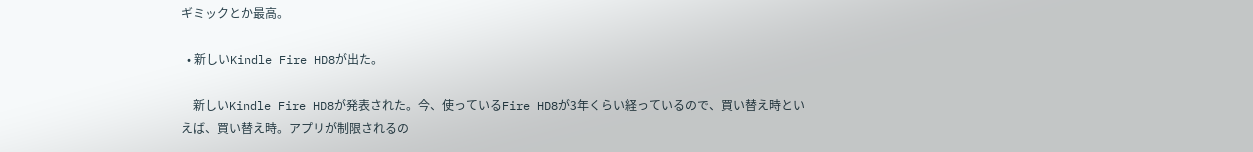ギミックとか最高。

  • 新しいKindle Fire HD8が出た。

    新しいKindle Fire HD8が発表された。今、使っているFire HD8が3年くらい経っているので、買い替え時といえば、買い替え時。アプリが制限されるの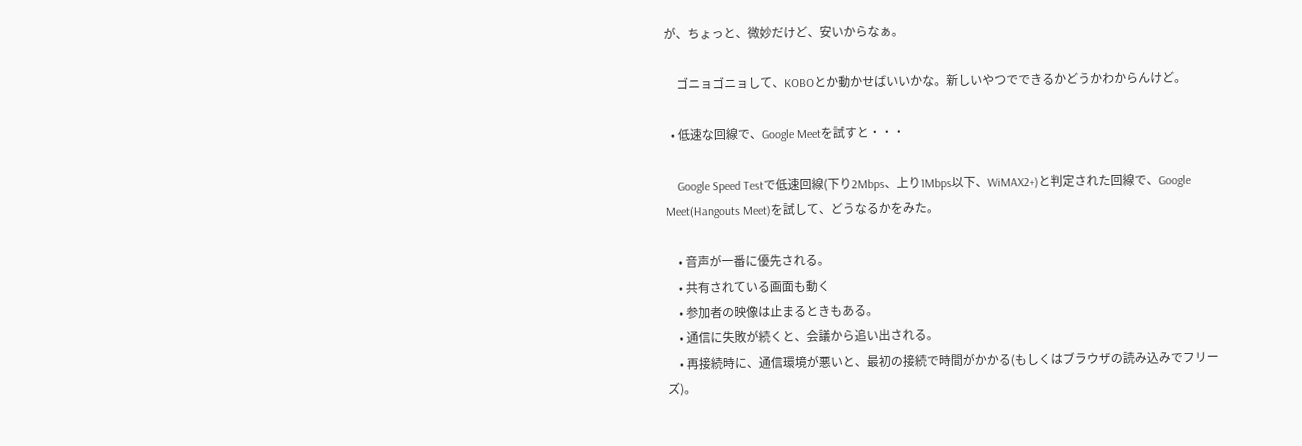が、ちょっと、微妙だけど、安いからなぁ。

    ゴニョゴニョして、KOBOとか動かせばいいかな。新しいやつでできるかどうかわからんけど。

  • 低速な回線で、Google Meetを試すと・・・

    Google Speed Testで低速回線(下り2Mbps、上り1Mbps以下、WiMAX2+)と判定された回線で、Google Meet(Hangouts Meet)を試して、どうなるかをみた。

    • 音声が一番に優先される。
    • 共有されている画面も動く
    • 参加者の映像は止まるときもある。
    • 通信に失敗が続くと、会議から追い出される。
    • 再接続時に、通信環境が悪いと、最初の接続で時間がかかる(もしくはブラウザの読み込みでフリーズ)。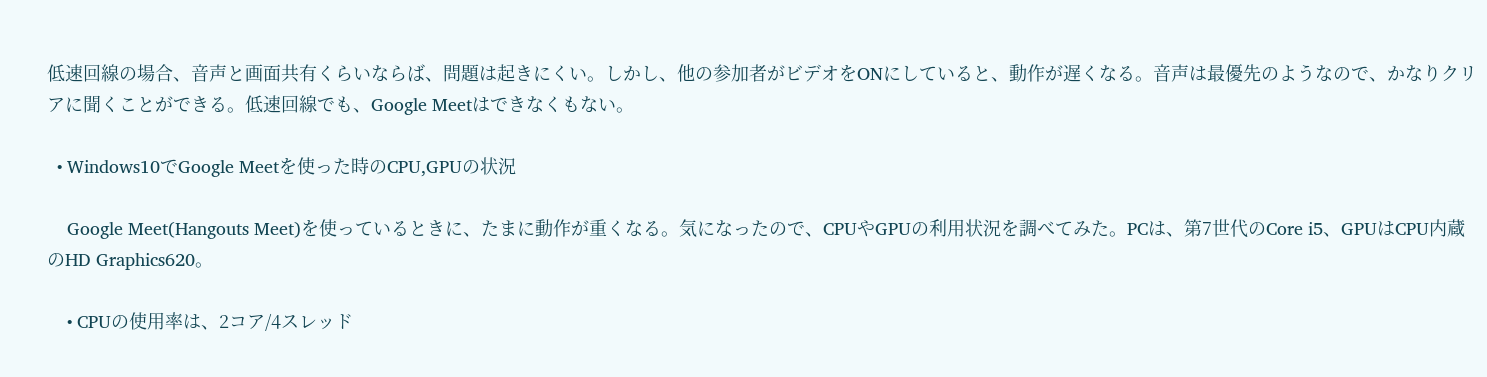低速回線の場合、音声と画面共有くらいならば、問題は起きにくい。しかし、他の参加者がビデオをONにしていると、動作が遅くなる。音声は最優先のようなので、かなりクリアに聞くことができる。低速回線でも、Google Meetはできなくもない。

  • Windows10でGoogle Meetを使った時のCPU,GPUの状況

    Google Meet(Hangouts Meet)を使っているときに、たまに動作が重くなる。気になったので、CPUやGPUの利用状況を調べてみた。PCは、第7世代のCore i5、GPUはCPU内蔵のHD Graphics620。

    • CPUの使用率は、2コア/4スレッド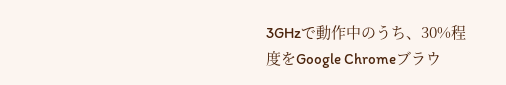3GHzで動作中のうち、30%程度をGoogle Chromeブラウ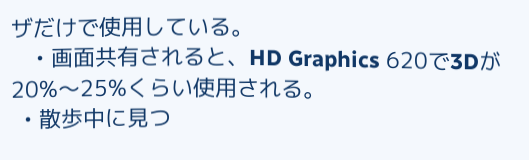ザだけで使用している。
    • 画面共有されると、HD Graphics 620で3Dが20%〜25%くらい使用される。
  • 散歩中に見つ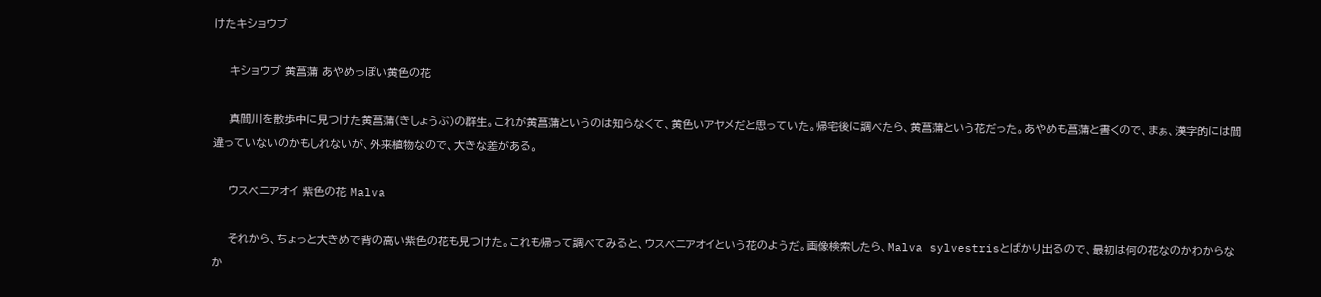けたキショウブ

    キショウブ 黄菖蒲 あやめっぽい黄色の花

    真間川を散歩中に見つけた黄菖蒲(きしょうぶ)の群生。これが黄菖蒲というのは知らなくて、黄色いアヤメだと思っていた。帰宅後に調べたら、黄菖蒲という花だった。あやめも菖蒲と書くので、まぁ、漢字的には間違っていないのかもしれないが、外来植物なので、大きな差がある。

    ウスベニアオイ 紫色の花 Malva

    それから、ちょっと大きめで背の高い紫色の花も見つけた。これも帰って調べてみると、ウスベニアオイという花のようだ。画像検索したら、Malva sylvestrisとばかり出るので、最初は何の花なのかわからなか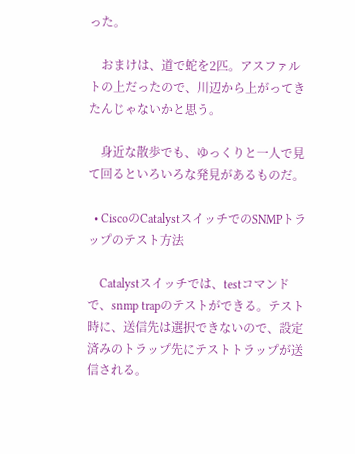った。

    おまけは、道で蛇を2匹。アスファルトの上だったので、川辺から上がってきたんじゃないかと思う。

    身近な散歩でも、ゆっくりと一人で見て回るといろいろな発見があるものだ。

  • CiscoのCatalystスイッチでのSNMPトラップのテスト方法

    Catalystスイッチでは、testコマンドで、snmp trapのテストができる。テスト時に、送信先は選択できないので、設定済みのトラップ先にテストトラップが送信される。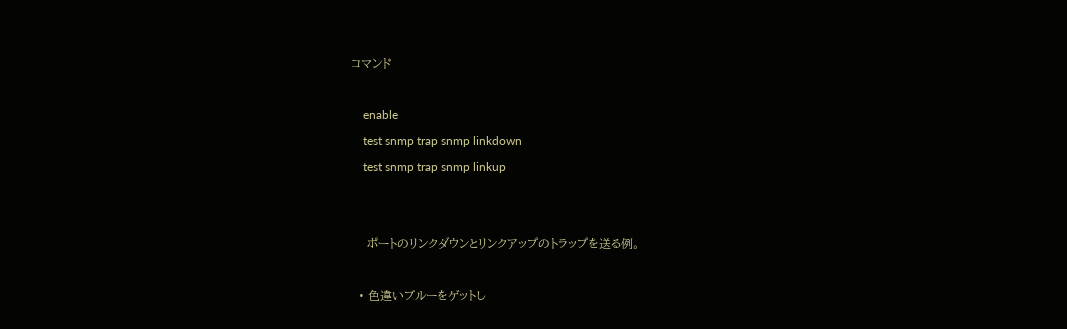コマンド

    enable
    test snmp trap snmp linkdown
    test snmp trap snmp linkup


    ポートのリンクダウンとリンクアップのトラップを送る例。

  • 色違いブルーをゲットし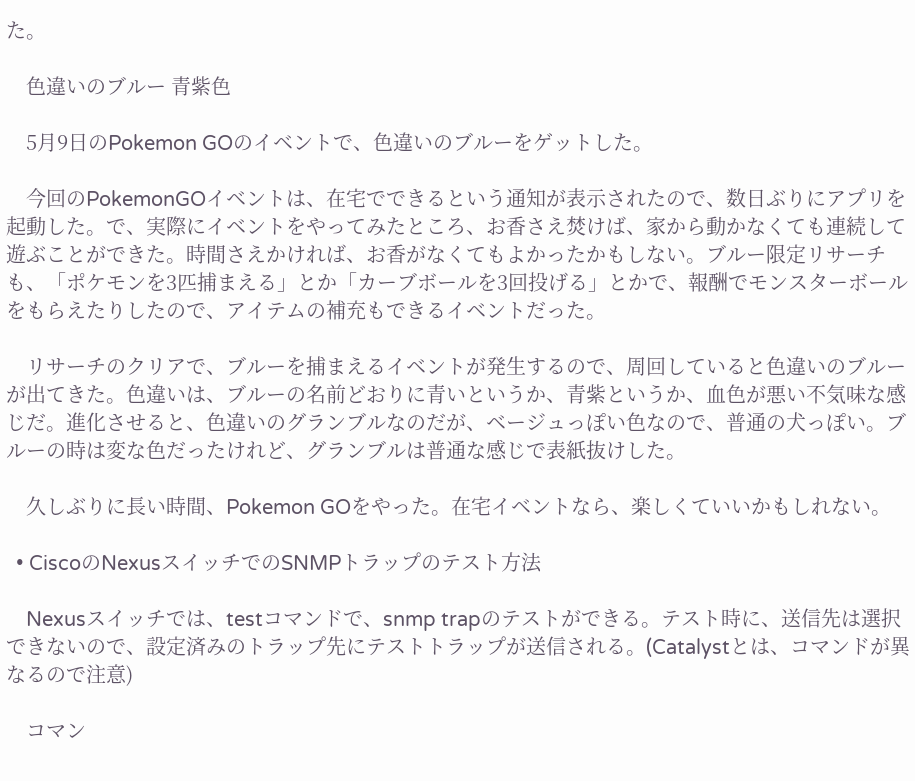た。

    色違いのブルー 青紫色

    5月9日のPokemon GOのイベントで、色違いのブルーをゲットした。

    今回のPokemonGOイベントは、在宅でできるという通知が表示されたので、数日ぶりにアプリを起動した。で、実際にイベントをやってみたところ、お香さえ焚けば、家から動かなくても連続して遊ぶことができた。時間さえかければ、お香がなくてもよかったかもしない。ブルー限定リサーチも、「ポケモンを3匹捕まえる」とか「カーブボールを3回投げる」とかで、報酬でモンスターボールをもらえたりしたので、アイテムの補充もできるイベントだった。

    リサーチのクリアで、ブルーを捕まえるイベントが発生するので、周回していると色違いのブルーが出てきた。色違いは、ブルーの名前どおりに青いというか、青紫というか、血色が悪い不気味な感じだ。進化させると、色違いのグランブルなのだが、ベージュっぽい色なので、普通の犬っぽい。ブルーの時は変な色だったけれど、グランブルは普通な感じで表紙抜けした。

    久しぶりに長い時間、Pokemon GOをやった。在宅イベントなら、楽しくていいかもしれない。

  • CiscoのNexusスイッチでのSNMPトラップのテスト方法

    Nexusスイッチでは、testコマンドで、snmp trapのテストができる。テスト時に、送信先は選択できないので、設定済みのトラップ先にテストトラップが送信される。(Catalystとは、コマンドが異なるので注意)

    コマン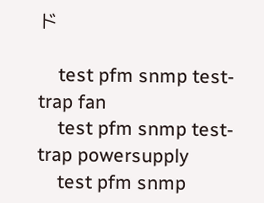ド

    test pfm snmp test-trap fan
    test pfm snmp test-trap powersupply
    test pfm snmp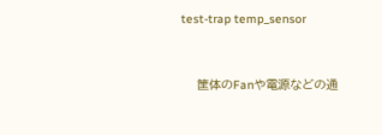test-trap temp_sensor


    筐体のFanや電源などの通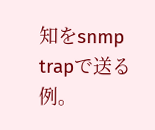知をsnmp trapで送る例。